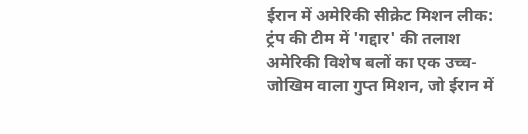ईरान में अमेरिकी सीक्रेट मिशन लीक: ट्रंप की टीम में 'गद्दार' की तलाश
अमेरिकी विशेष बलों का एक उच्च-जोखिम वाला गुप्त मिशन, जो ईरान में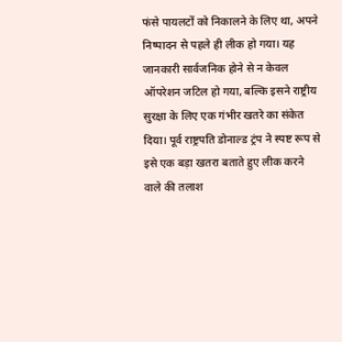फंसे पायलटों को निकालने के लिए था, अपने निष्पादन से पहले ही लीक हो गया। यह जानकारी सार्वजनिक होने से न केवल ऑपरेशन जटिल हो गया, बल्कि इसने राष्ट्रीय सुरक्षा के लिए एक गंभीर खतरे का संकेत दिया। पूर्व राष्ट्रपति डोनाल्ड ट्रंप ने स्पष्ट रूप से इसे एक बड़ा खतरा बताते हुए लीक करने वाले की तलाश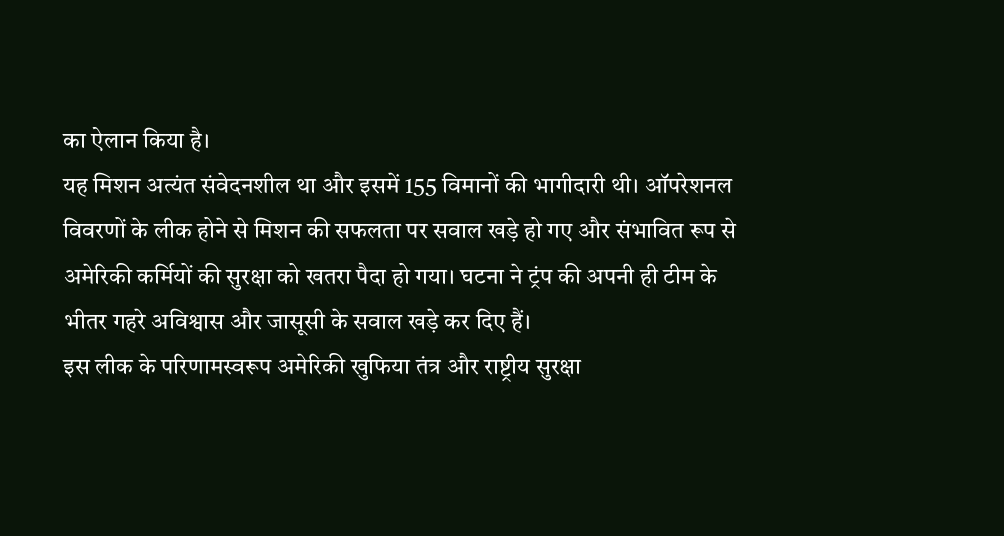का ऐलान किया है।
यह मिशन अत्यंत संवेदनशील था और इसमें 155 विमानों की भागीदारी थी। ऑपरेशनल विवरणों के लीक होने से मिशन की सफलता पर सवाल खड़े हो गए और संभावित रूप से अमेरिकी कर्मियों की सुरक्षा को खतरा पैदा हो गया। घटना ने ट्रंप की अपनी ही टीम के भीतर गहरे अविश्वास और जासूसी के सवाल खड़े कर दिए हैं।
इस लीक के परिणामस्वरूप अमेरिकी खुफिया तंत्र और राष्ट्रीय सुरक्षा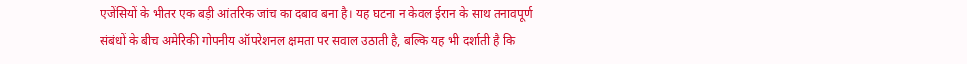एजेंसियों के भीतर एक बड़ी आंतरिक जांच का दबाव बना है। यह घटना न केवल ईरान के साथ तनावपूर्ण संबंधों के बीच अमेरिकी गोपनीय ऑपरेशनल क्षमता पर सवाल उठाती है, बल्कि यह भी दर्शाती है कि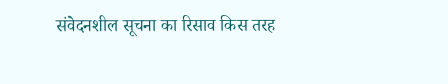संवेदनशील सूचना का रिसाव किस तरह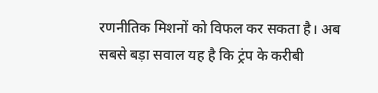रणनीतिक मिशनों को विफल कर सकता है। अब सबसे बड़ा सवाल यह है कि ट्रंप के करीबी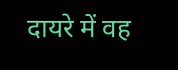दायरे में वह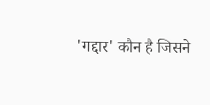'गद्दार' कौन है जिसने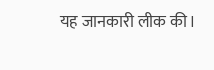यह जानकारी लीक की।